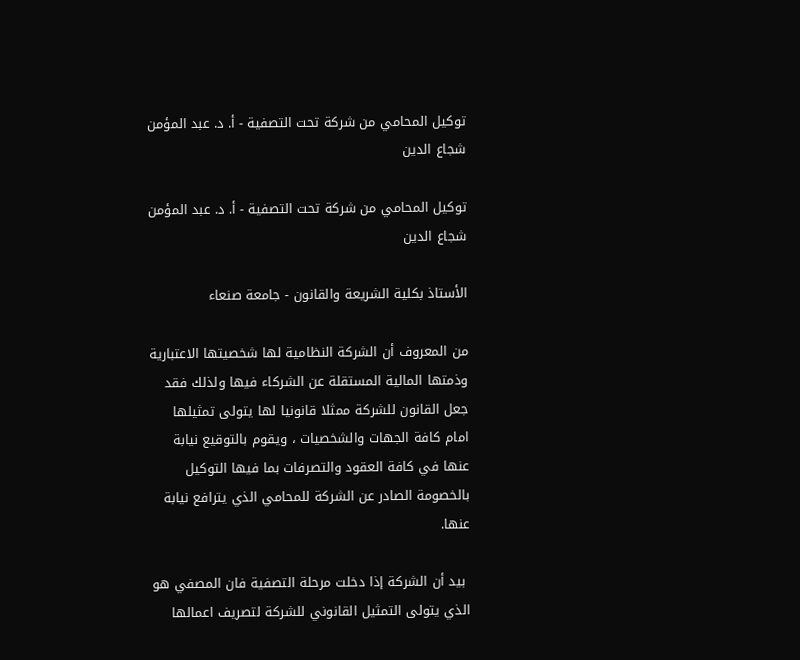توكيل المحامي من شركة تحت التصفية - أ. د. عبد المؤمن شجاع الدين

توكيل المحامي من شركة تحت التصفية - أ. د. عبد المؤمن شجاع الدين

الأستاذ بكلية الشريعة والقانون - جامعة صنعاء

من المعروف أن الشركة النظامية لها شخصيتها الاعتبارية وذمتها المالية المستقلة عن الشركاء فيها ولذلك فقد جعل القانون للشركة ممثلا قانونيا لها يتولى تمثيلها امام كافة الجهات والشخصيات ، ويقوم بالتوقيع نيابة عنها في كافة العقود والتصرفات بما فيها التوكيل بالخصومة الصادر عن الشركة للمحامي الذي يترافع نيابة عنها.

 بيد أن الشركة إذا دخلت مرحلة التصفية فان المصفي هو الذي يتولى التمثيل القانوني للشركة لتصريف اعمالها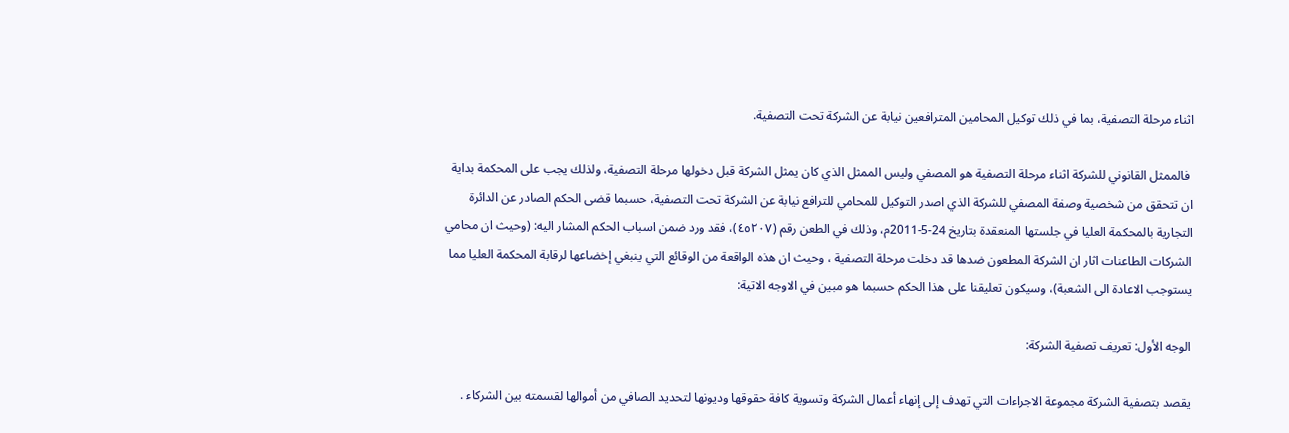اثناء مرحلة التصفية، بما في ذلك توكيل المحامين المترافعين نيابة عن الشركة تحت التصفية.

 فالممثل القانوني للشركة اثناء مرحلة التصفية هو المصفي وليس الممثل الذي كان يمثل الشركة قبل دخولها مرحلة التصفية، ولذلك يجب على المحكمة بداية ان تتحقق من شخصية وصفة المصفي للشركة الذي اصدر التوكيل للمحامي للترافع نيابة عن الشركة تحت التصفية، حسبما قضى الحكم الصادر عن الدائرة التجارية بالمحكمة العليا في جلستها المنعقدة بتاريخ 24-5-2011م، وذلك في الطعن رقم (٤٥٢٠٧)، فقد ورد ضمن اسباب الحكم المشار اليه: (وحيث ان محامي الشركات الطاعنات اثار ان الشركة المطعون ضدها قد دخلت مرحلة التصفية ، وحيث ان هذه الواقعة من الوقائع التي ينبغي إخضاعها لرقابة المحكمة العليا مما يستوجب الاعادة الى الشعبة)، وسيكون تعليقنا على هذا الحكم حسبما هو مبين في الاوجه الاتية:

الوجه الأول: تعريف تصفية الشركة:

يقصد بتصفية الشركة مجموعة الاجراءات التي تهدف إلى إنهاء أعمال الشركة وتسوية كافة حقوقها وديونها لتحديد الصافي من أموالها لقسمته بين الشركاء .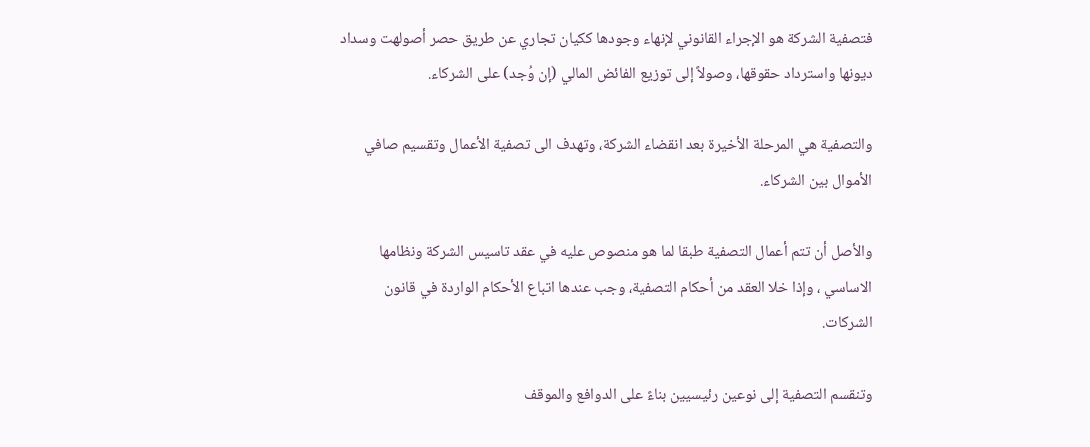فتصفية الشركة هو الإجراء القانوني لإنهاء وجودها ككيان تجاري عن طريق حصر أصولهت وسداد ديونها واسترداد حقوقها، وصولاً إلى توزيع الفائض المالي (إن وُجد) على الشركاء.

والتصفية هي المرحلة الأخيرة بعد انقضاء الشركة، وتهدف الى تصفية الأعمال وتقسيم صافي الأموال بين الشركاء.

والأصل أن تتم أعمال التصفية طبقا لما هو منصوص عليه في عقد تاسيس الشركة ونظامها الاساسي ، وإذا خلا العقد من أحكام التصفية، وجب عندها اتباع الأحكام الواردة في قانون الشركات.

وتنقسم التصفية إلى نوعين رئيسيين بناءً على الدوافع والموقف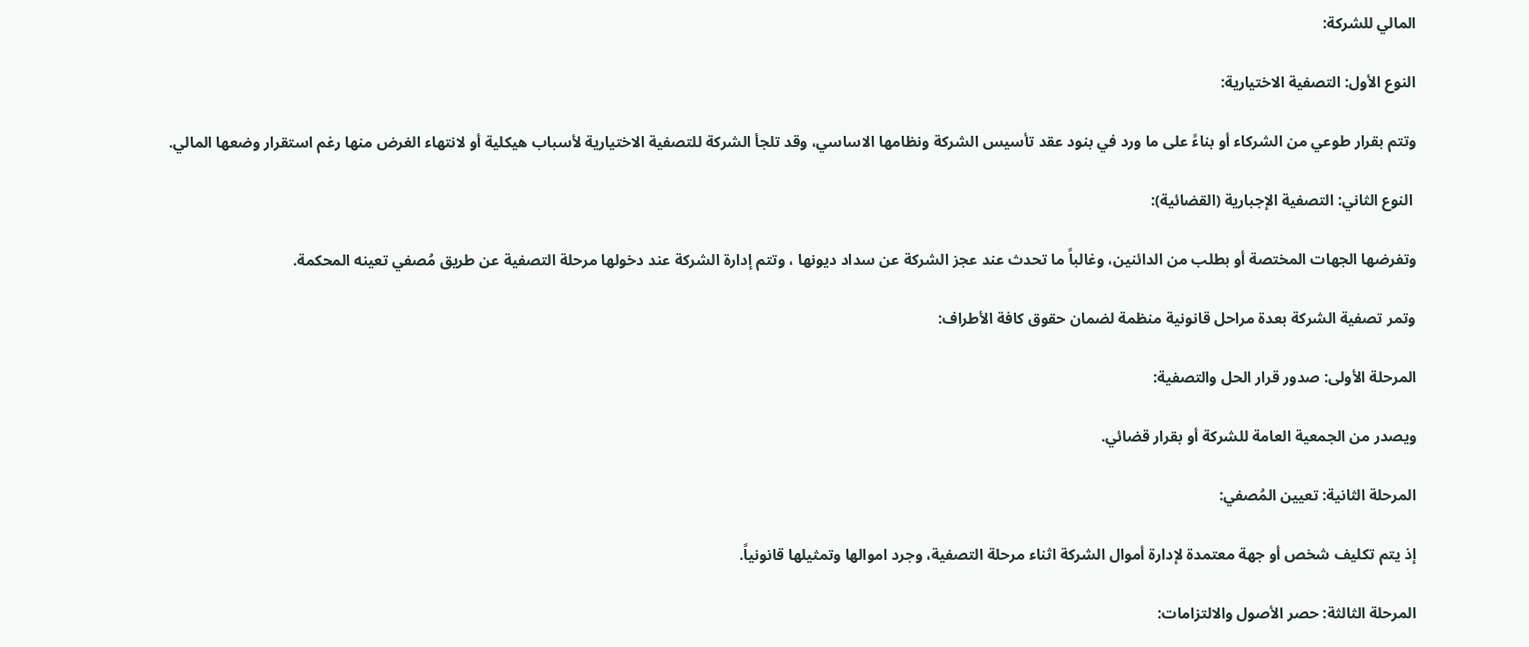المالي للشركة:

النوع الأول: التصفية الاختيارية:

وتتم بقرار طوعي من الشركاء أو بناءً على ما ورد في بنود عقد تأسيس الشركة ونظامها الاساسي، وقد تلجأ الشركة للتصفية الاختيارية لأسباب هيكلية أو لانتهاء الغرض منها رغم استقرار وضعها المالي.

 النوع الثاني: التصفية الإجبارية (القضائية):

وتفرضها الجهات المختصة أو بطلب من الدائنين، وغالباً ما تحدث عند عجز الشركة عن سداد ديونها ، وتتم إدارة الشركة عند دخولها مرحلة التصفية عن طريق مُصفي تعينه المحكمة.

وتمر تصفية الشركة بعدة مراحل قانونية منظمة لضمان حقوق كافة الأطراف:

المرحلة الأولى: صدور قرار الحل والتصفية:

ويصدر من الجمعية العامة للشركة أو بقرار قضائي.

المرحلة الثانية: تعيين المُصفي:

إذ يتم تكليف شخص أو جهة معتمدة لإدارة أموال الشركة اثناء مرحلة التصفية، وجرد اموالها وتمثيلها قانونياً.

المرحلة الثالثة: حصر الأصول والالتزامات: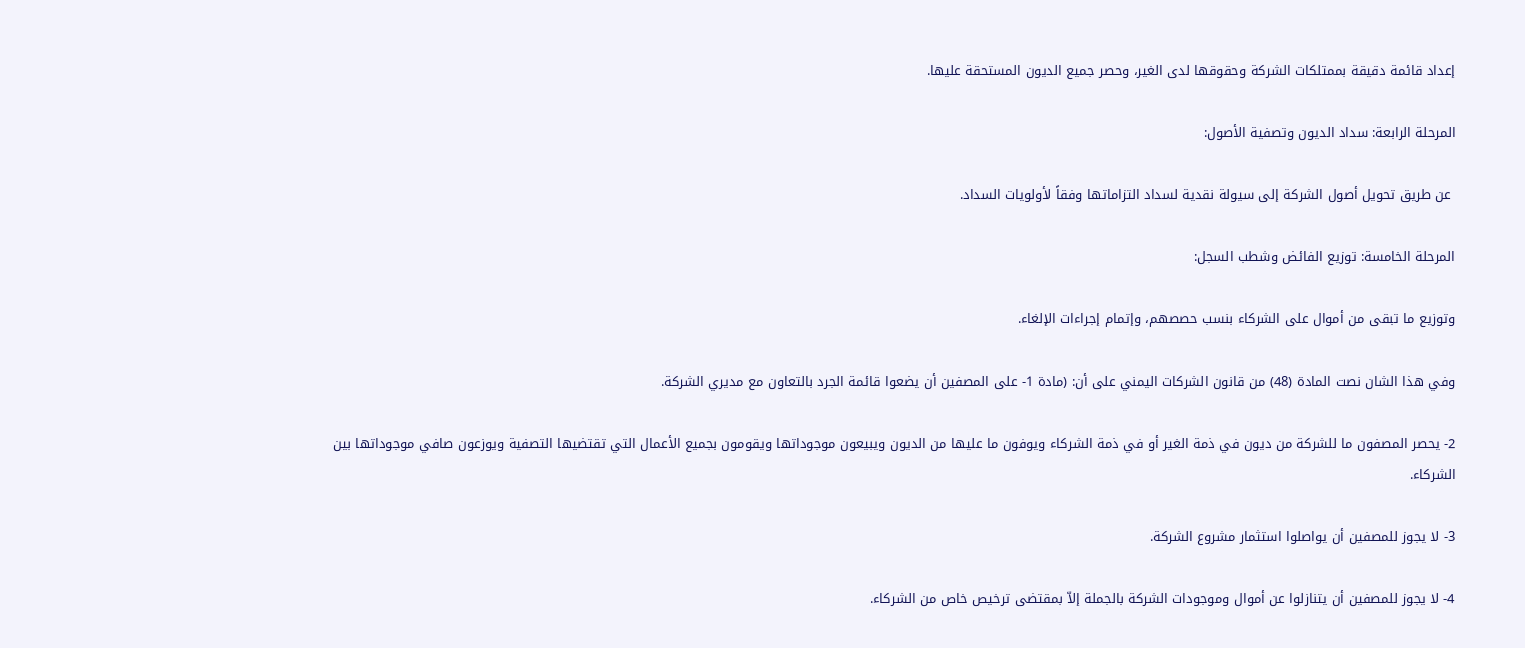إعداد قائمة دقيقة بممتلكات الشركة وحقوقها لدى الغير، وحصر جميع الديون المستحقة عليها.

المرحلة الرابعة: سداد الديون وتصفية الأصول:

 عن طريق تحويل أصول الشركة إلى سيولة نقدية لسداد التزاماتها وفقاً لأولويات السداد.

المرحلة الخامسة: توزيع الفائض وشطب السجل:

وتوزيع ما تبقى من أموال على الشركاء بنسب حصصهم، وإتمام إجراءات الإلغاء.

وفي هذا الشان نصت المادة (48) من قانون الشركات اليمني على أن: (مادة 1- على المصفين أن يضعوا قائمة الجرد بالتعاون مع مديري الشركة.

2- يحصر المصفون ما للشركة من ديون في ذمة الغير أو في ذمة الشركاء ويوفون ما عليها من الديون ويبيعون موجوداتها ويقومون بجميع الأعمال التي تقتضيها التصفية ويوزعون صافي موجوداتها بين الشركاء.

3- لا يجوز للمصفين أن يواصلوا استثمار مشروع الشركة.

4- لا يجوز للمصفين أن يتنازلوا عن أموال وموجودات الشركة بالجملة إلاّ بمقتضى ترخيص خاص من الشركاء.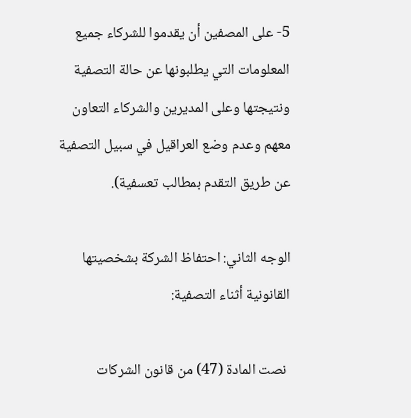5- على المصفين أن يقدموا للشركاء جميع المعلومات التي يطلبونها عن حالة التصفية ونتيجتها وعلى المديرين والشركاء التعاون معهم وعدم وضع العراقيل في سبيل التصفية عن طريق التقدم بمطالب تعسفية).

الوجه الثاني: احتفاظ الشركة بشخصيتها القانونية أثناء التصفية:

 نصت المادة (47) من قانون الشركات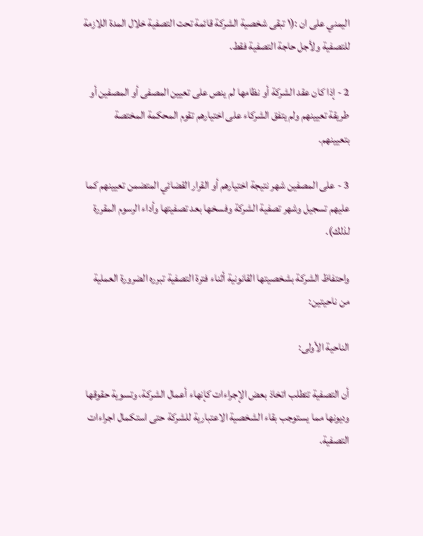اليمني على ان :(١ تبقى شخصية الشركة قائمة تحت التصفية خلال المدة اللازمة للتصفية ولأجل حاجة التصفية فقط.

2 - إذا كان عقد الشركة أو نظامها لم ينص على تعيين المصفى أو المصفين أو طريقة تعيينهم ولم يتفق الشركاء على اختيارهم تقوم المحكمة المختصة بتعيينهم.

3 - على المصفين شهر نتيجة اختيارهم أو القرار القضائي المتضمن تعيينهم كما عليهم تسجيل وشهر تصفية الشركة وفسخها بعد تصفيتها وأداء الرسوم المقررة لذلك).

واحتفاظ الشركة بشخصيتها القانونية أثناء فترة التصفية تبرره الضرورة العملية من ناحيتين:

الناحية الأولى:

أن التصفية تتطلب اتخاذ بعض الإجراءات كإنهاء أعمال الشركة، وتسوية حقوقها وديونها مما يستوجب بقاء الشخصية الاعتبارية للشركة حتى استكمال اجراءات التصفية.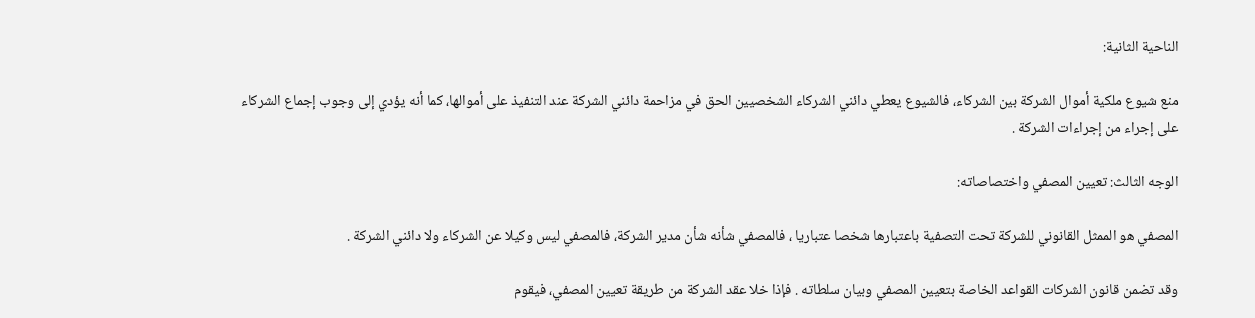الناحية الثانية:

منع شيوع ملكية أموال الشركة بين الشركاء، فالشيوع يعطي دائني الشركاء الشخصيين الحق في مزاحمة دائني الشركة عند التنفيذ على أموالها، كما أنه يؤدي إلى وجوب إجماع الشركاء على إجراء من إجراءات الشركة .

الوجه الثالث: تعيين المصفي واختصاصاته:

المصفي هو الممثل القانوني للشركة تحت التصفية باعتبارها شخصا عتباريا ، فالمصفي شأنه شأن مدير الشركة، فالمصفي ليس وكيلا عن الشركاء ولا دائني الشركة .

وقد تضمن قانون الشركات القواعد الخاصة بتعيين المصفي وبيان سلطاته . فإذا خلا عقد الشركة من طريقة تعيين المصفي، فيقوم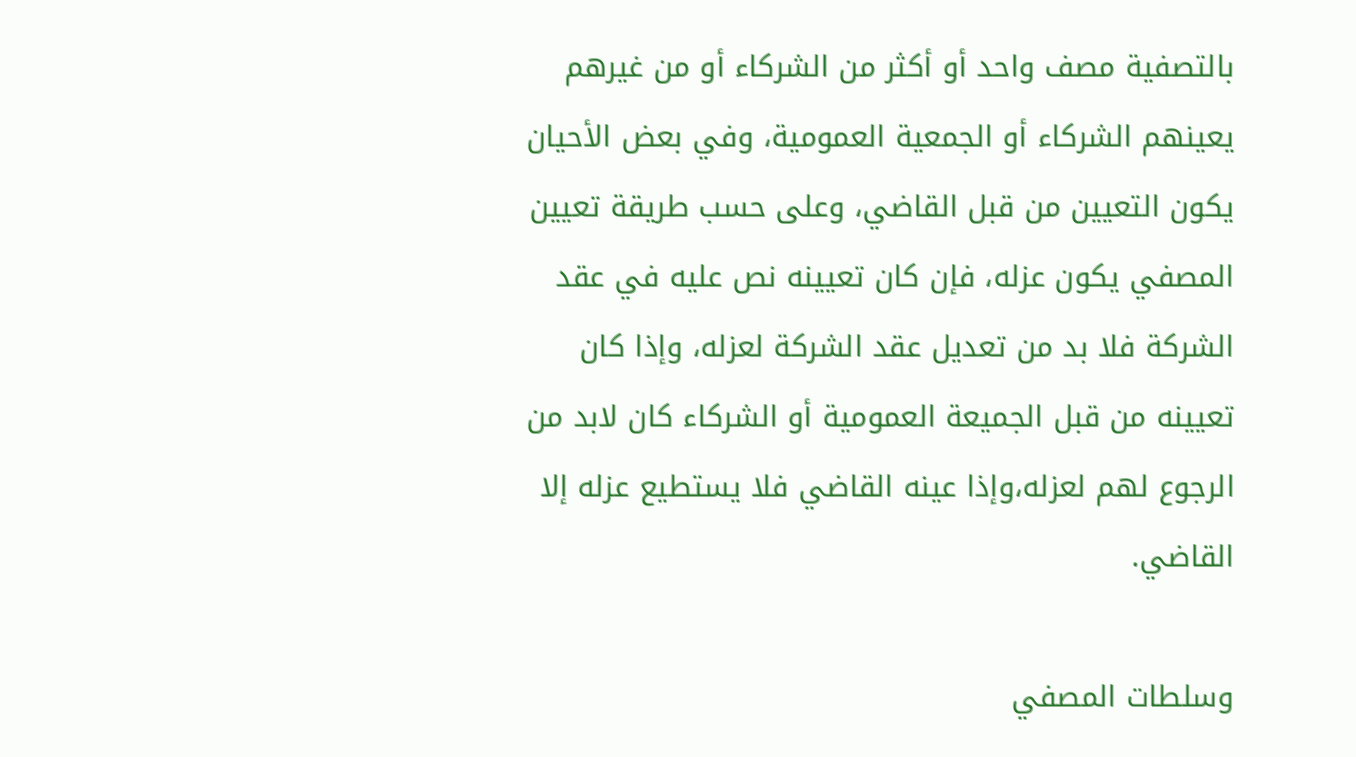بالتصفية مصف واحد أو أكثر من الشركاء أو من غيرهم يعينهم الشركاء أو الجمعية العمومية، وفي بعض الأحيان يكون التعيين من قبل القاضي، وعلى حسب طريقة تعيين المصفي يكون عزله، فإن كان تعيينه نص عليه في عقد الشركة فلا بد من تعديل عقد الشركة لعزله، وإذا كان تعيينه من قبل الجميعة العمومية أو الشركاء كان لابد من الرجوع لهم لعزله،وإذا عينه القاضي فلا يستطيع عزله إلا القاضي.

وسلطات المصفي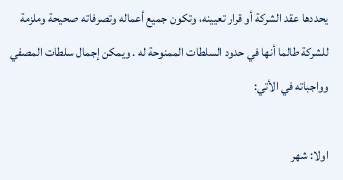يحددها عقد الشركة أو قرار تعيينه، وتكون جميع أعماله وتصرفاته صحيحة وملزمة للشركة طالما أنها في حدود السلطات الممنوحة له . ويمكن إجمال سلطات المصفي وواجباته في الأتي:

اولا: شهر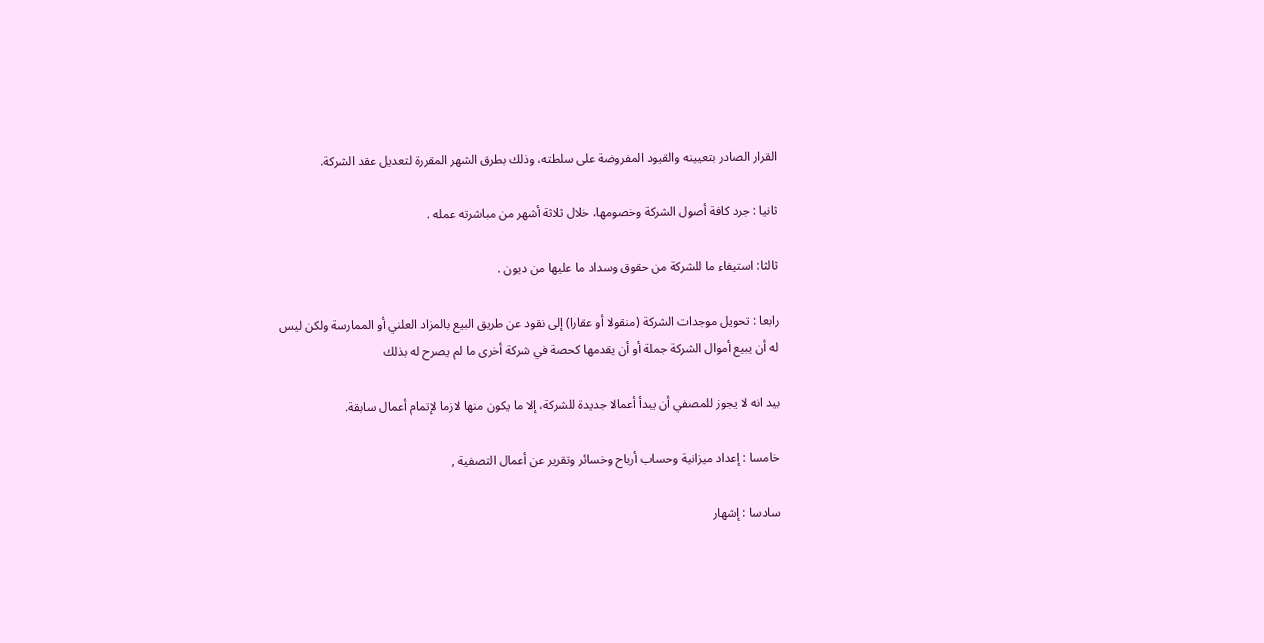القرار الصادر بتعيينه والقيود المفروضة على سلطته، وذلك بطرق الشهر المقررة لتعديل عقد الشركة.

ثانيا : جرد كافة أصول الشركة وخصومها، خلال ثلاثة أشهر من مباشرته عمله .

ثالثا: استيفاء ما للشركة من حقوق وسداد ما عليها من ديون .

رابعا : تحويل موجدات الشركة (منقولا أو عقارا) إلى نقود عن طريق البيع بالمزاد العلني أو الممارسة ولكن ليس له أن يبيع أموال الشركة جملة أو أن يقدمها كحصة في شركة أخرى ما لم يصرح له بذلك

بيد انه لا يجوز للمصفي أن يبدأ أعمالا جديدة للشركة، إلا ما يكون منها لازما لإتمام أعمال سابقة.

خامسا : إعداد ميزانية وحساب أرباح وخسائر وتقرير عن أعمال التصفية ,

سادسا : إشهار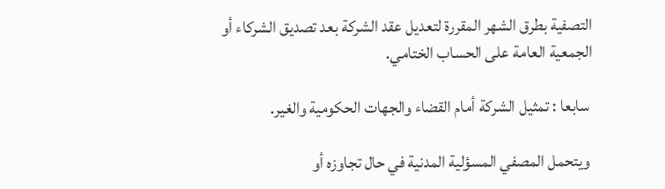التصفية بطرق الشهر المقررة لتعديل عقد الشركة بعد تصديق الشركاء أو الجمعية العامة على الحساب الختامي.

 سابعا : تمثيل الشركة أمام القضاء والجهات الحكومية والغير.

 ويتحمل المصفي المسؤلية المدنية في حال تجاوزه أو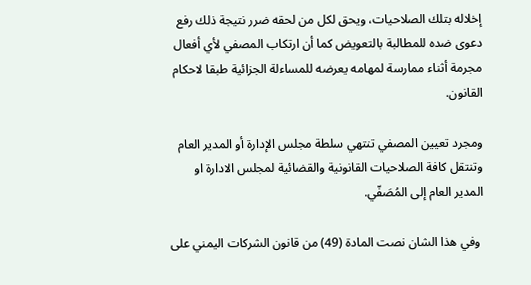إخلاله بتلك الصلاحيات، ويحق لكل من لحقه ضرر نتيجة ذلك رفع دعوى ضده للمطالبة بالتعويض كما أن ارتكاب المصفي لأي أفعال مجرمة أثناء ممارسة لمهامه يعرضه للمساءلة الجزائية طبقا لاحكام القانون.

ومجرد تعيين المصفي تنتهي سلطة مجلس الإدارة أو المدير العام وتنتقل كافة الصلاحيات القانونية والقضائية لمجلس الادارة او المدير العام إلى المُصَفّي.

 وفي هذا الشان نصت المادة (49) من قانون الشركات اليمني على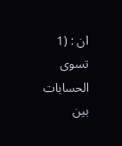ان : (1 تسوى الحسابات بين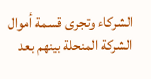الشركاء وتجرى قسمة أموال الشركة المنحلة بينهم بعد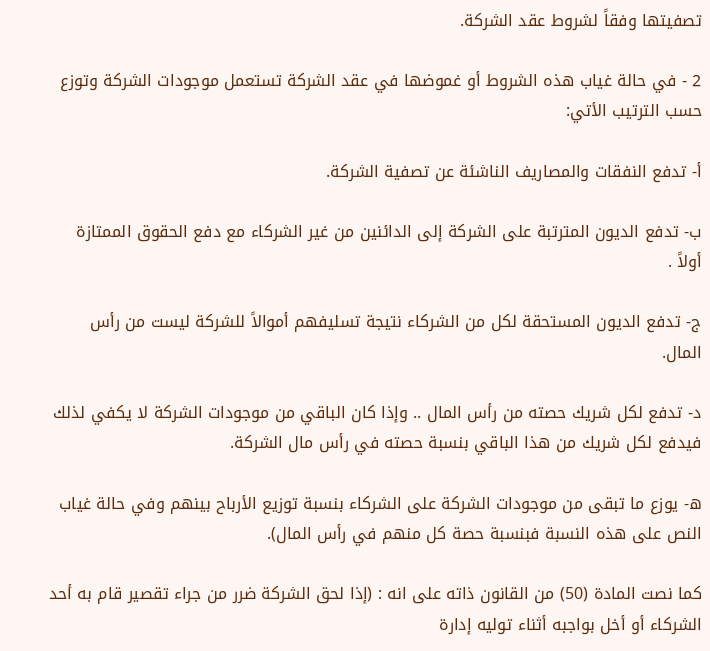تصفيتها وفقاً لشروط عقد الشركة.

2 - في حالة غياب هذه الشروط أو غموضها في عقد الشركة تستعمل موجودات الشركة وتوزع حسب الترتيب الأتي:

أ- تدفع النفقات والمصاريف الناشئة عن تصفية الشركة.

ب- تدفع الديون المترتبة على الشركة إلى الدائنين من غير الشركاء مع دفع الحقوق الممتازة أولاً .

ج- تدفع الديون المستحقة لكل من الشركاء نتيجة تسليفهم أموالاً للشركة ليست من رأس المال.

د- تدفع لكل شريك حصته من رأس المال .. وإذا كان الباقي من موجودات الشركة لا يكفي لذلك فيدفع لكل شريك من هذا الباقي بنسبة حصته في رأس مال الشركة.

ه- يوزع ما تبقى من موجودات الشركة على الشركاء بنسبة توزيع الأرباح بينهم وفي حالة غياب النص على هذه النسبة فبنسبة حصة كل منهم في رأس المال).

كما نصت المادة (50) من القانون ذاته على انه : (إذا لحق الشركة ضرر من جراء تقصير قام به أحد الشركاء أو أخل بواجبه أثناء توليه إدارة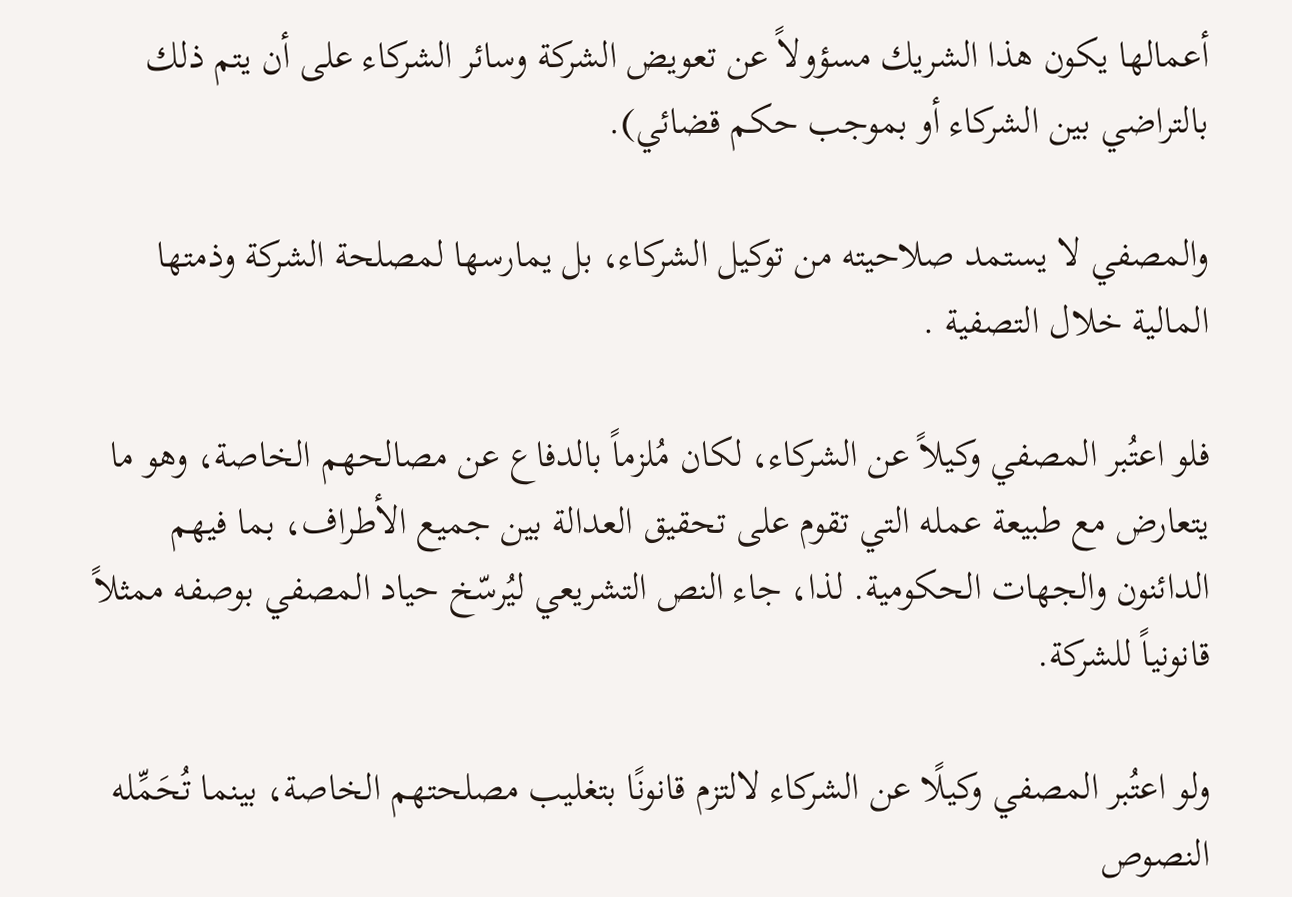أعمالها يكون هذا الشريك مسؤولاً عن تعويض الشركة وسائر الشركاء على أن يتم ذلك بالتراضي بين الشركاء أو بموجب حكم قضائي).

والمصفي لا يستمد صلاحيته من توكيل الشركاء، بل يمارسها لمصلحة الشركة وذمتها المالية خلال التصفية .

فلو اعتُبر المصفي وكيلاً عن الشركاء، لكان مُلزماً بالدفاع عن مصالحهم الخاصة، وهو ما يتعارض مع طبيعة عمله التي تقوم على تحقيق العدالة بين جميع الأطراف، بما فيهم الدائنون والجهات الحكومية. لذا، جاء النص التشريعي ليُرسّخ حياد المصفي بوصفه ممثلاً قانونياً للشركة.

ولو اعتُبر المصفي وكيلًا عن الشركاء لالتزم قانونًا بتغليب مصلحتهم الخاصة، بينما تُحَمِّله النصوص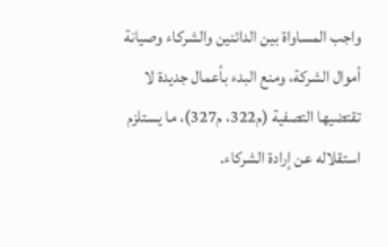واجب المساواة بين الدائنين والشركاء وصيانة أموال الشركة، ومنع البدء بأعمال جديدة لا تقتضيها التصفية (م322، م327)، ما يستلزم استقلاله عن إرادة الشركاء.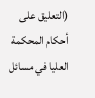(التعليق على أحكام المحكمة العليا في مسائل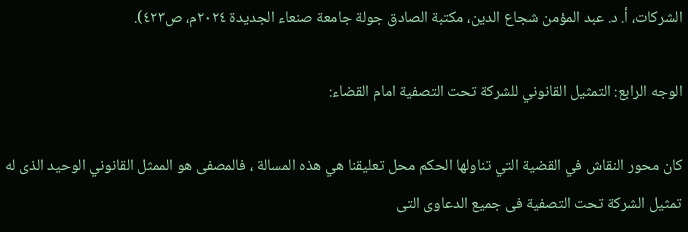الشركات، أ. د. عبد المؤمن شجاع الدين، مكتبة الصادق جولة جامعة صنعاء الجديدة ٢٠٢٤م، ص٤٢٣).

الوجه الرابع: التمثيل القانوني للشركة تحت التصفية امام القضاء:

كان محور النقاش في القضية التي تناولها الحكم محل تعليقنا هي هذه المسالة ، فالمصفى هو الممثل القانوني الوحيد الذى له تمثيل الشركة تحت التصفية فى جميع الدعاوى التى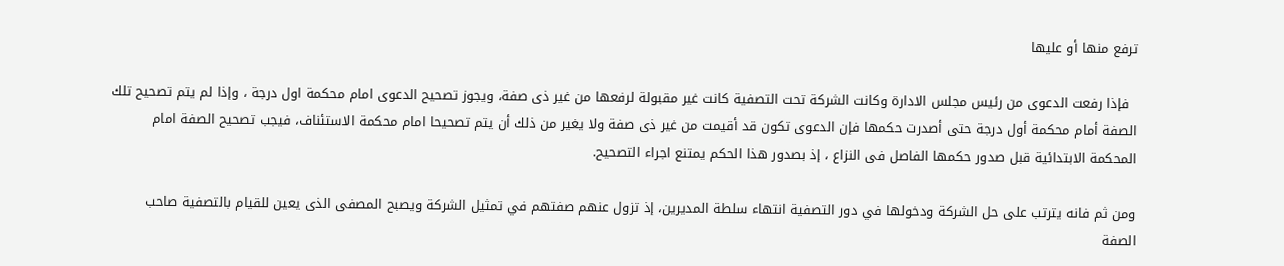ترفع منها أو عليها

  فإذا رفعت الدعوى من رئيس مجلس الادارة وكانت الشركة تحت التصفية كانت غير مقبولة لرفعها من غير ذى صفة، ويجوز تصحيح الدعوى امام محكمة اول درجة ، وإذا لم يتم تصحيح تلك الصفة أمام محكمة أول درجة حتى أصدرت حكمها فإن الدعوى تكون قد أقيمت من غير ذى صفة ولا يغير من ذلك أن يتم تصحيحا امام محكمة الاستئناف، فيجب تصحيح الصفة امام المحكمة الابتدائية قبل صدور حكمها الفاصل فى النزاع ، إذ بصدور هذا الحكم يمتنع اجراء التصحيح.

ومن ثم فانه يترتب على حل الشركة ودخولها في دور التصفية انتهاء سلطة المديرين، إذ تزول عنهم صفتهم في تمثيل الشركة ويصبح المصفى الذى يعين للقيام بالتصفية صاحب الصفة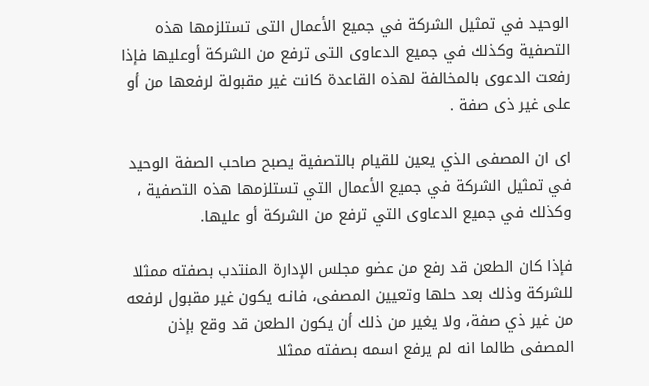الوحيد في تمثيل الشركة في جميع الأعمال التى تستلزمها هذه التصفية وكذلك في جميع الدعاوى التى ترفع من الشركة أوعليها فإذا رفعت الدعوى بالمخالفة لهذه القاعدة كانت غير مقبولة لرفعها من أو على غير ذى صفة .

اى ان المصفى الذي يعين للقيام بالتصفية يصبح صاحب الصفة الوحيد في تمثيل الشركة في جميع الأعمال التي تستلزمها هذه التصفية ، وكذلك في جميع الدعاوى التي ترفع من الشركة أو عليها.

فإذا كان الطعن قد رفع من عضو مجلس الإدارة المنتدب بصفته ممثلا للشركة وذلك بعد حلها وتعيين المصفى، فانـه يكون غير مقبول لرفعه من غير ذي صفة، ولا يغير من ذلك أن يكون الطعن قد وقع بإذن المصفى طالما انه لم يرفع اسمه بصفته ممثلا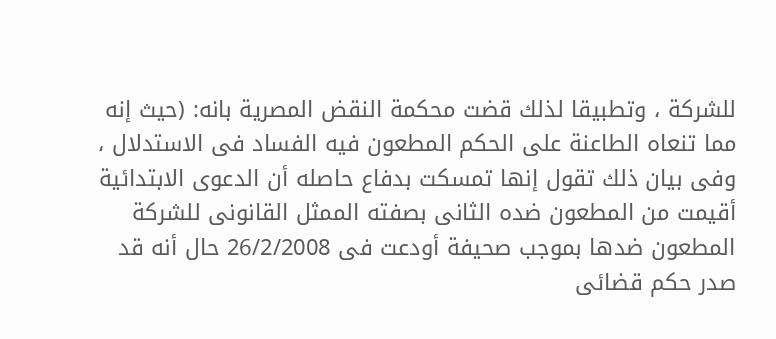للشركة ، وتطبيقا لذلك قضت محكمة النقض المصرية بانه: (حيث إنه مما تنعاه الطاعنة على الحكم المطعون فيه الفساد فى الاستدلال ، وفى بيان ذلك تقول إنها تمسكت بدفاع حاصله أن الدعوى الابتدائية أقيمت من المطعون ضده الثانى بصفته الممثل القانونى للشركة المطعون ضدها بموجب صحيفة أودعت فى 26/2/2008 حال أنه قد صدر حكم قضائى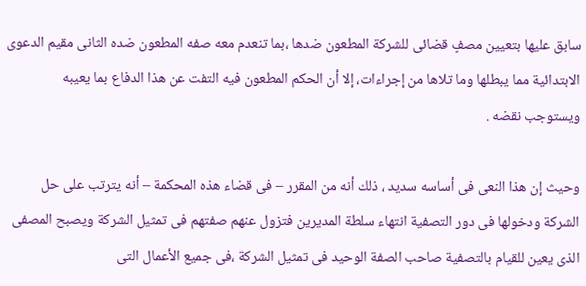سابق عليها بتعيين مصفٍ قضائى للشركة المطعون ضدها ،بما تنعدم معه صفه المطعون ضده الثانى مقيم الدعوى الابتدائية مما يبطلها وما تلاها من إجراءات، إلا أن الحكم المطعون فيه التفت عن هذا الدفاع بما يعيبه ويستوجب نقضه .

وحيث إن هذا النعى فى أساسه سديد ، ذلك أنه من المقرر – فى قضاء هذه المحكمة – أنه يترتب على حل الشركة ودخولها فى دور التصفية انتهاء سلطة المديرين فتزول عنهم صفتهم فى تمثيل الشركة ويصبح المصفى الذى يعين للقيام بالتصفية صاحب الصفة الوحيد فى تمثيل الشركة ،فى جميع الأعمال التى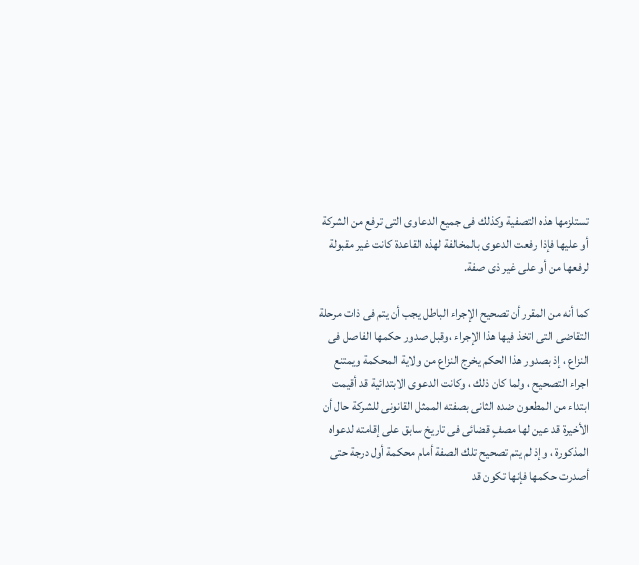تستلزمها هذه التصفية وكذلك فى جميع الدعاوى التى ترفع من الشركة أو عليها فإذا رفعت الدعوى بالمخالفة لهذه القاعدة كانت غير مقبولة لرفعها من أو على غير ذى صفة.

كما أنه من المقرر أن تصحيح الإجراء الباطل يجب أن يتم فى ذات مرحلة التقاضى التى اتخذ فيها هذا الإجراء ،وقبل صدور حكمها الفاصل فى النزاع ، إذ بصدور هذا الحكم يخرج النزاع من ولاية المحكمة ويمتنع اجراء التصحيح ، ولما كان ذلك ، وكانت الدعوى الابتدائية قد أقيمت ابتداء من المطعون ضده الثانى بصفته الممثل القانونى للشركة حال أن الأخيرة قد عين لها مصفٍ قضائى فى تاريخ سابق على إقامته لدعواه المذكورة ، وإذ لم يتم تصحيح تلك الصفة أمام محكمة أول درجة حتى أصدرت حكمها فإنها تكون قد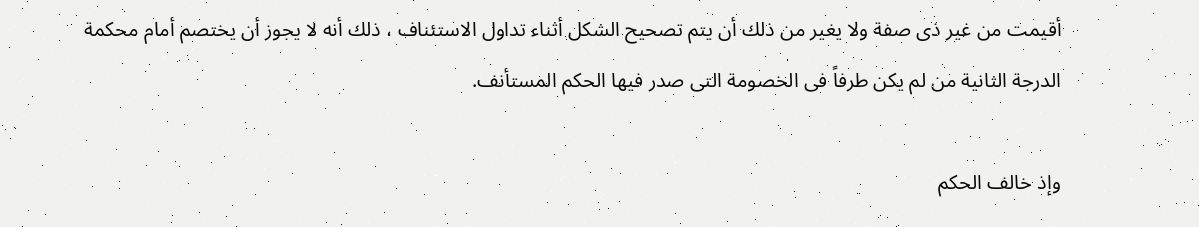أقيمت من غير ذى صفة ولا يغير من ذلك أن يتم تصحيح الشكل أثناء تداول الاستئناف ، ذلك أنه لا يجوز أن يختصم أمام محكمة الدرجة الثانية من لم يكن طرفاً فى الخصومة التى صدر فيها الحكم المستأنف.

وإذ خالف الحكم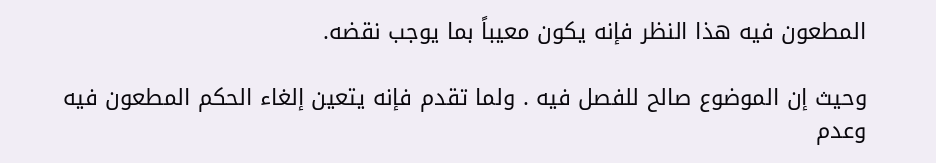المطعون فيه هذا النظر فإنه يكون معيباً بما يوجب نقضه.

وحيث إن الموضوع صالح للفصل فيه . ولما تقدم فإنه يتعين إلغاء الحكم المطعون فيه وعدم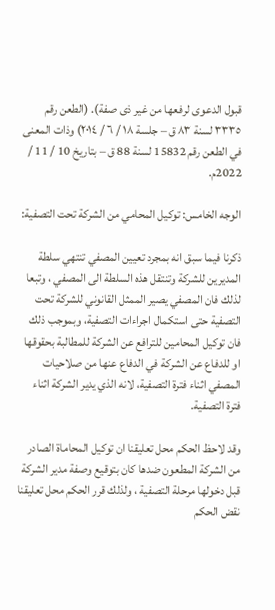قبول الدعوى لرفعها من غير ذى صفة). (الطعن رقم ۳۳۳٥ لسنة ۸۳ ق – جلسة ۱۸ / ٦ / ۲۰۱٤) وذات المعنى في الطعن رقم 15832 لسنة 88 ق – بتاريخ 10 / 11 / 2022م.

الوجه الخامس: توكيل المحامي من الشركة تحت التصفية:

ذكرنا فيما سبق انه بمجرد تعيين المصفي تنتهي سلطة المديرين للشركة وتنتقل هذه السلطة الى المصفي ، وتبعا لذلك فان المصفي يصير الممثل القانوني للشركة تحت التصفية حتى استكمال اجراءات التصفية، وبموجب ذلك فان توكيل المحامين للترافع عن الشركة للمطالبة بحقوقها او للدفاع عن الشركة في الدفاع عنها من صلاحيات المصفي اثناء فترة التصفية، لانه الذي يدير الشركة اثناء فترة التصفية.

وقد لاحظ الحكم محل تعليقنا ان توكيل المحاماة الصادر من الشركة المطعون ضدها كان بتوقيع وصفة مدير الشركة قبل دخولها مرحلة التصفية ، ولذلك قرر الحكم محل تعليقنا نقض الحكم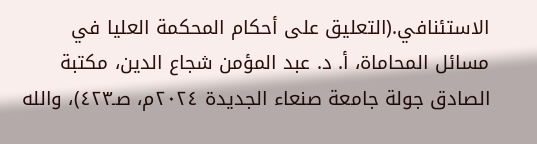الاستئنافي.(التعليق على أحكام المحكمة العليا في مسائل المحاماة، أ. د. عبد المؤمن شجاع الدين، مكتبة الصادق جولة جامعة صنعاء الجديدة ٢٠٢٤م، صـ٤٢٣)، والله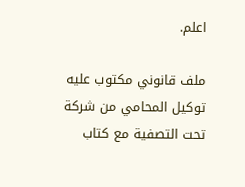اعلم.

ملف قانوني مكتوب عليه توكيل المحامي من شركة تحت التصفية مع كتاب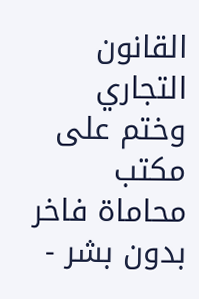القانون التجاري وختم على مكتب محاماة فاخر بدون بشر -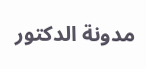مدونة الدكتور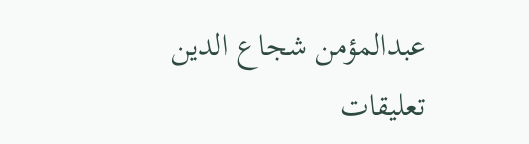عبدالمؤمن شجاع الدين
تعليقات